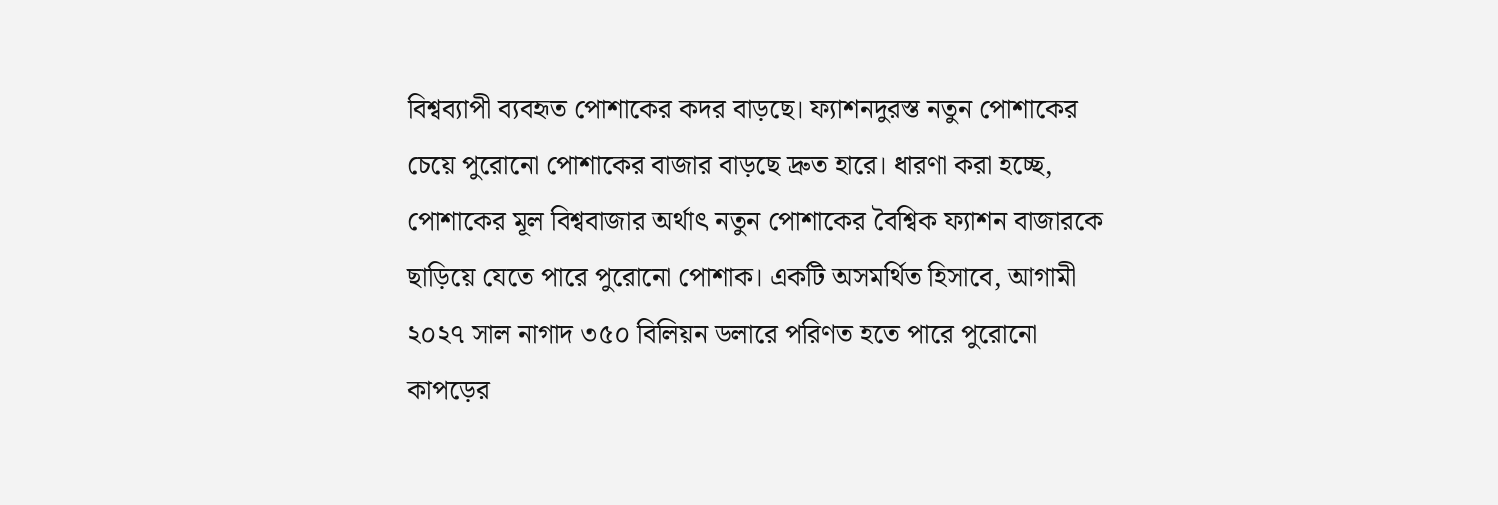বিশ্বব্যাপী ব্যবহৃত পোশাকের কদর বাড়ছে। ফ্যাশনদুরস্ত নতুন পোশাকের চেয়ে পুরোনো পোশাকের বাজার বাড়ছে দ্রুত হারে। ধারণা করা হচ্ছে, পোশাকের মূল বিশ্ববাজার অর্থাৎ নতুন পোশাকের বৈশ্বিক ফ্যাশন বাজারকে ছাড়িয়ে যেতে পারে পুরোনো পোশাক। একটি অসমর্থিত হিসাবে, আগামী ২০২৭ সাল নাগাদ ৩৫০ বিলিয়ন ডলারে পরিণত হতে পারে পুরোনো কাপড়ের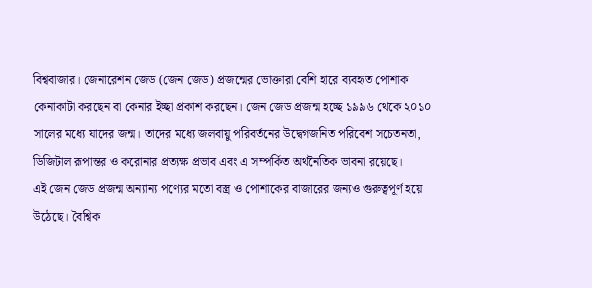বিশ্ববাজার। জেনারেশন জেড (জেন জেড) প্রজন্মের ভোক্তারা বেশি হারে ব্যবহৃত পোশাক কেনাকাটা করছেন বা কেনার ইচ্ছা প্রকাশ করছেন। জেন জেড প্রজন্ম হচ্ছে ১৯৯৬ থেকে ২০১০ সালের মধ্যে যাদের জন্ম। তাদের মধ্যে জলবায়ু পরিবর্তনের উদ্বেগজনিত পরিবেশ সচেতনতা, ডিজিটাল রূপান্তর ও করোনার প্রত্যক্ষ প্রভাব এবং এ সম্পর্কিত অর্থনৈতিক ভাবনা রয়েছে।
এই জেন জেড প্রজন্ম অন্যান্য পণ্যের মতো বস্ত্র ও পোশাকের বাজারের জন্যও গুরুত্বপূর্ণ হয়ে উঠেছে। বৈশ্বিক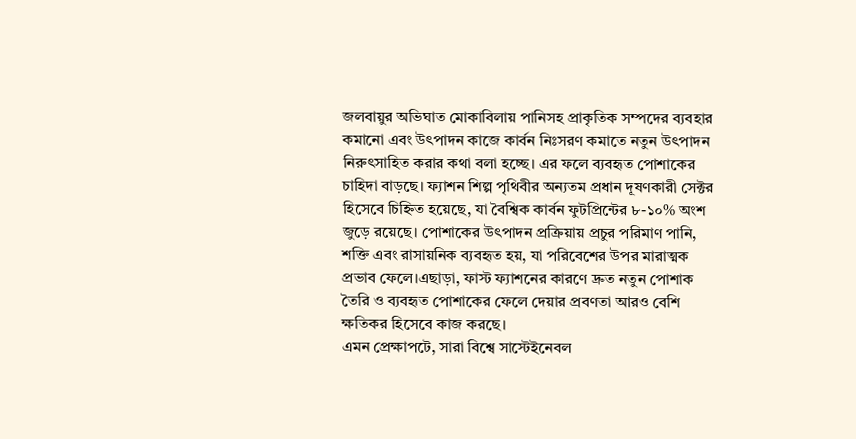জলবায়ুর অভিঘাত মোকাবিলায় পানিসহ প্রাকৃতিক সম্পদের ব্যবহার কমানো এবং উৎপাদন কাজে কার্বন নিঃসরণ কমাতে নতুন উৎপাদন নিরুৎসাহিত করার কথা বলা হচ্ছে। এর ফলে ব্যবহৃত পোশাকের চাহিদা বাড়ছে। ফ্যাশন শিল্প পৃথিবীর অন্যতম প্রধান দূষণকারী সেক্টর হিসেবে চিহ্নিত হয়েছে, যা বৈশ্বিক কার্বন ফুটপ্রিন্টের ৮-১০% অংশ জুড়ে রয়েছে। পোশাকের উৎপাদন প্রক্রিয়ায় প্রচুর পরিমাণ পানি, শক্তি এবং রাসায়নিক ব্যবহৃত হয়, যা পরিবেশের উপর মারাত্মক প্রভাব ফেলে।এছাড়া, ফাস্ট ফ্যাশনের কারণে দ্রুত নতুন পোশাক তৈরি ও ব্যবহৃত পোশাকের ফেলে দেয়ার প্রবণতা আরও বেশি ক্ষতিকর হিসেবে কাজ করছে।
এমন প্রেক্ষাপটে, সারা বিশ্বে সাস্টেইনেবল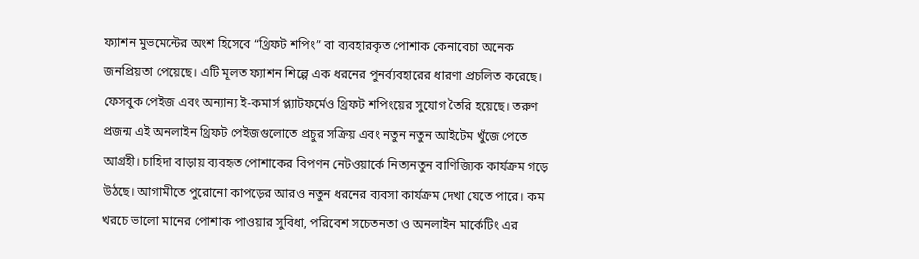ফ্যাশন মুভমেন্টের অংশ হিসেবে “থ্রিফট শপিং” বা ব্যবহারকৃত পোশাক কেনাবেচা অনেক জনপ্রিয়তা পেয়েছে। এটি মূলত ফ্যাশন শিল্পে এক ধরনের পুনর্ব্যবহারের ধারণা প্রচলিত করেছে। ফেসবুক পেইজ এবং অন্যান্য ই-কমার্স প্ল্যাটফর্মেও থ্রিফট শপিংয়ের সুযোগ তৈরি হয়েছে। তরুণ প্রজন্ম এই অনলাইন থ্রিফট পেইজগুলোতে প্রচুর সক্রিয় এবং নতুন নতুন আইটেম খুঁজে পেতে আগ্রহী। চাহিদা বাড়ায় ব্যবহৃত পোশাকের বিপণন নেটওয়ার্কে নিত্যনতুন বাণিজ্যিক কার্যক্রম গড়ে উঠছে। আগামীতে পুরোনো কাপড়ের আরও নতুন ধরনের ব্যবসা কার্যক্রম দেখা যেতে পারে। কম খরচে ভালো মানের পোশাক পাওয়ার সুবিধা, পরিবেশ সচেতনতা ও অনলাইন মার্কেটিং এর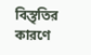বিস্তৃতির কারণে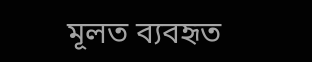মূলত ব্যবহৃত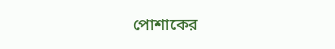পোশাকের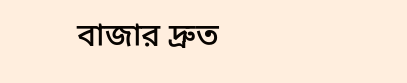বাজার দ্রুত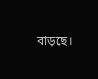বাড়ছে।